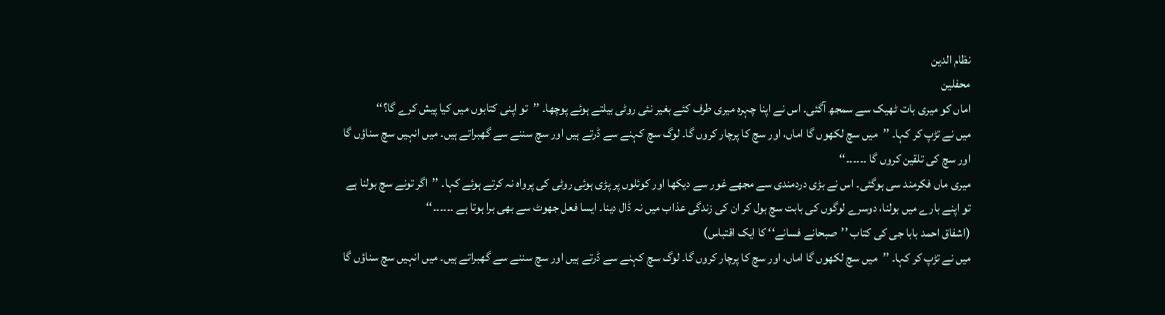نظام الدین
محفلین
اماں کو میری بات ٹھیک سے سمجھ آگئی۔ اس نے اپنا چہرہ میری طرف کئے بغیر نئی روٹی بیلتے ہوئے پوچھا۔ ’’تو اپنی کتابوں میں کیا پیش کرے گا؟‘‘
میں نے تڑپ کر کہا۔ ’’میں سچ لکھوں گا اماں، اور سچ کا پرچار کروں گا۔ لوگ سچ کہنے سے ڈرتے ہیں اور سچ سننے سے گھبراتے ہیں۔ میں انہیں سچ سناؤں گا اور سچ کی تلقین کروں گا ۔۔۔۔۔۔‘‘
میری ماں فکرمند سی ہوگئی۔ اس نے بڑی دردمندی سے مجھے غور سے دیکھا اور کوئلوں پر پڑی ہوئی روٹی کی پرواہ نہ کرتے ہوئے کہا۔ ’’اگر تونے سچ بولنا ہے تو اپنے بارے میں بولنا، دوسرے لوگوں کی بابت سچ بول کر ان کی زندگی عذاب میں نہ ڈال دینا۔ ایسا فعل جھوٹ سے بھی برا ہوتا ہے ۔۔۔۔۔۔‘‘
(اشفاق احمد بابا جی کی کتاب ’’صبحانے فسانے‘‘ کا ایک اقتباس)
میں نے تڑپ کر کہا۔ ’’میں سچ لکھوں گا اماں، اور سچ کا پرچار کروں گا۔ لوگ سچ کہنے سے ڈرتے ہیں اور سچ سننے سے گھبراتے ہیں۔ میں انہیں سچ سناؤں گا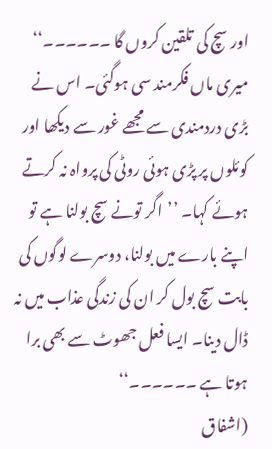اور سچ کی تلقین کروں گا ۔۔۔۔۔۔‘‘
میری ماں فکرمند سی ہوگئی۔ اس نے بڑی دردمندی سے مجھے غور سے دیکھا اور کوئلوں پر پڑی ہوئی روٹی کی پرواہ نہ کرتے ہوئے کہا۔ ’’اگر تونے سچ بولنا ہے تو اپنے بارے میں بولنا، دوسرے لوگوں کی بابت سچ بول کر ان کی زندگی عذاب میں نہ ڈال دینا۔ ایسا فعل جھوٹ سے بھی برا ہوتا ہے ۔۔۔۔۔۔‘‘
(اشفاق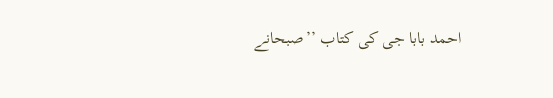احمد بابا جی کی کتاب ’’صبحانے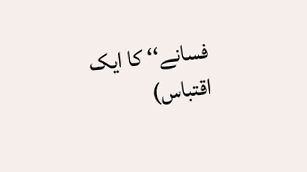فسانے‘‘ کا ایک اقتباس)